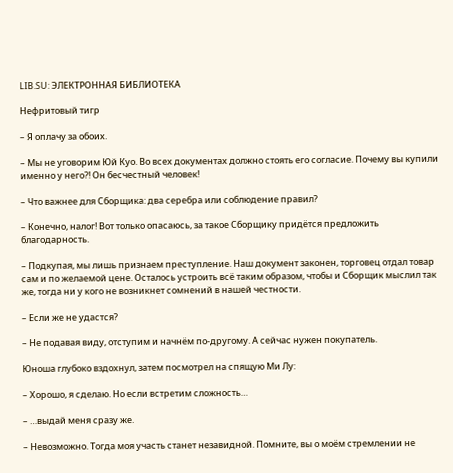LIB.SU: ЭЛЕКТРОННАЯ БИБЛИОТЕКА

Нефритовый тигр

– Я оплачу за обоих.

– Мы не уговорим Юй Куо. Во всех документах должно стоять его согласие. Почему вы купили именно у него?! Он бесчестный человек!

– Что важнее для Сборщика: два серебра или соблюдение правил?

– Конечно, налог! Вот только опасаюсь, за такое Сборщику придётся предложить благодарность.

– Подкупая, мы лишь признаем преступление. Наш документ законен, торговец отдал товар сам и по желаемой цене. Осталось устроить всё таким образом, чтобы и Сборщик мыслил так же, тогда ни у кого не возникнет сомнений в нашей честности.

– Если же не удастся?

– Не подавая виду, отступим и начнём по‑другому. А сейчас нужен покупатель.

Юноша глубоко вздохнул, затем посмотрел на спящую Ми Лу:

– Хорошо, я сделаю. Но если встретим сложность…

– …выдай меня сразу же.

– Невозможно. Тогда моя участь станет незавидной. Помните, вы о моём стремлении не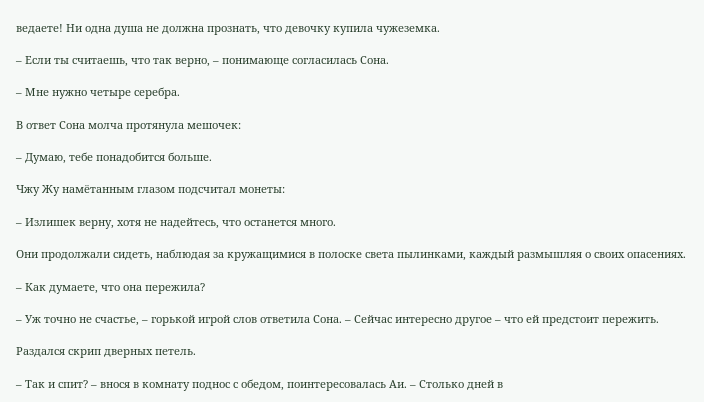ведаете! Ни одна душа не должна прознать, что девочку купила чужеземка.

– Если ты считаешь, что так верно, – понимающе согласилась Сона.

– Мне нужно четыре серебра.

В ответ Сона молча протянула мешочек:

– Думаю, тебе понадобится больше.

Чжу Жу намётанным глазом подсчитал монеты:

– Излишек верну, хотя не надейтесь, что останется много.

Они продолжали сидеть, наблюдая за кружащимися в полоске света пылинками, каждый размышляя о своих опасениях.

– Как думаете, что она пережила?

– Уж точно не счастье, – горькой игрой слов ответила Сона. – Сейчас интересно другое – что ей предстоит пережить.

Раздался скрип дверных петель.

– Так и спит? – внося в комнату поднос с обедом, поинтересовалась Аи. – Столько дней в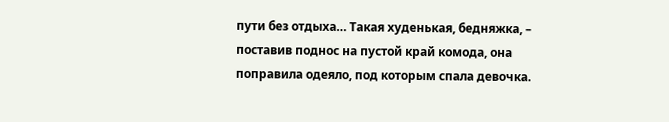пути без отдыха… Такая худенькая, бедняжка, – поставив поднос на пустой край комода, она поправила одеяло, под которым спала девочка.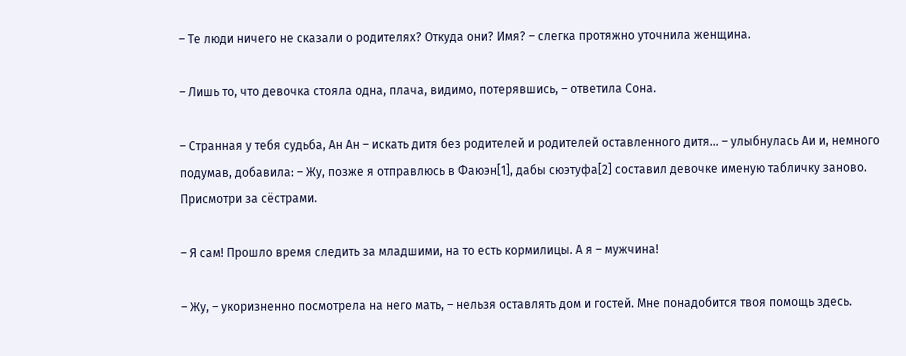– Те люди ничего не сказали о родителях? Откуда они? Имя? – слегка протяжно уточнила женщина.

– Лишь то, что девочка стояла одна, плача, видимо, потерявшись, – ответила Сона.

– Странная у тебя судьба, Ан Ан – искать дитя без родителей и родителей оставленного дитя… – улыбнулась Аи и, немного подумав, добавила: – Жу, позже я отправлюсь в Фаюэн[1], дабы сюэтуфа[2] составил девочке именую табличку заново. Присмотри за сёстрами.

– Я сам! Прошло время следить за младшими, на то есть кормилицы. А я – мужчина!

– Жу, – укоризненно посмотрела на него мать, – нельзя оставлять дом и гостей. Мне понадобится твоя помощь здесь.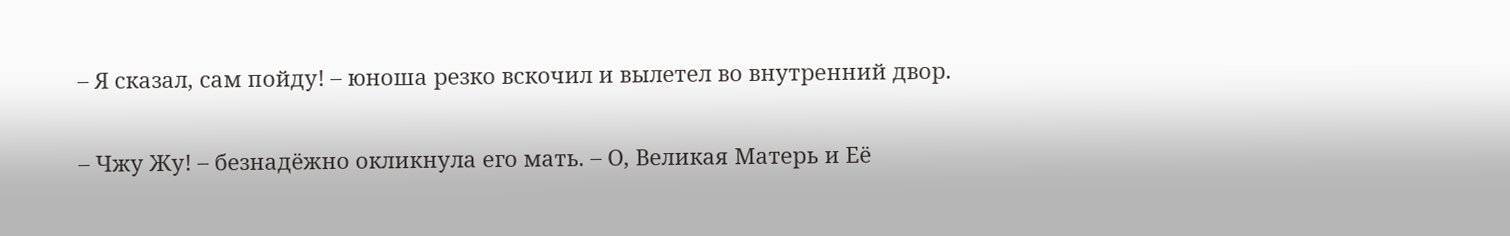– Я сказал, сам пойду! – юноша резко вскочил и вылетел во внутренний двор.

– Чжу Жу! – безнадёжно окликнула его мать. – О, Великая Матерь и Её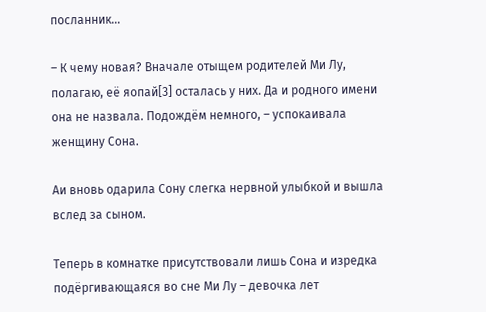посланник…

– К чему новая? Вначале отыщем родителей Ми Лу, полагаю, её яопай[3] осталась у них. Да и родного имени она не назвала. Подождём немного, – успокаивала женщину Сона.

Аи вновь одарила Сону слегка нервной улыбкой и вышла вслед за сыном.

Теперь в комнатке присутствовали лишь Сона и изредка подёргивающаяся во сне Ми Лу – девочка лет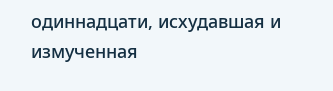одиннадцати, исхудавшая и измученная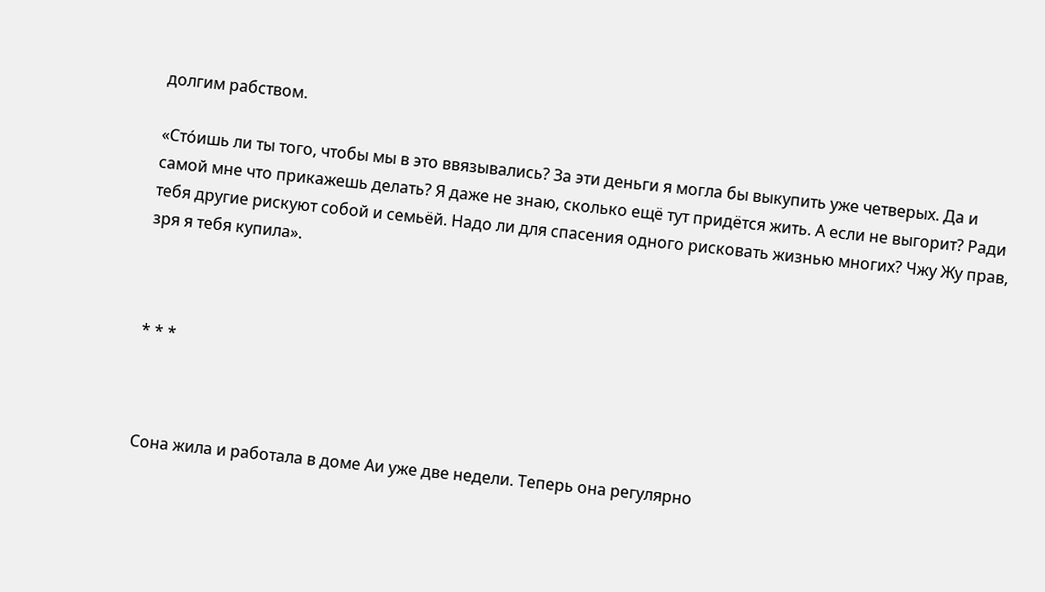долгим рабством.

«Сто́ишь ли ты того, чтобы мы в это ввязывались? За эти деньги я могла бы выкупить уже четверых. Да и самой мне что прикажешь делать? Я даже не знаю, сколько ещё тут придётся жить. А если не выгорит? Ради тебя другие рискуют собой и семьёй. Надо ли для спасения одного рисковать жизнью многих? Чжу Жу прав, зря я тебя купила».



* * *



Сона жила и работала в доме Аи уже две недели. Теперь она регулярно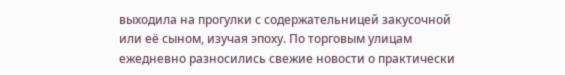выходила на прогулки с содержательницей закусочной или её сыном, изучая эпоху. По торговым улицам ежедневно разносились свежие новости о практически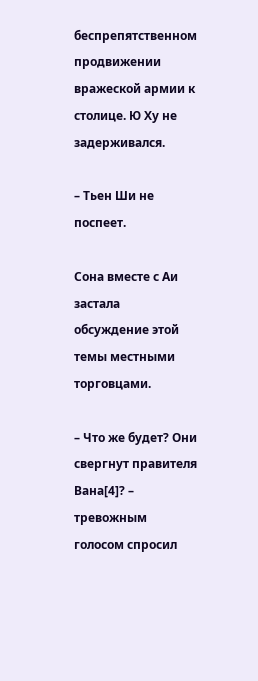беспрепятственном продвижении вражеской армии к столице. Ю Ху не задерживался.

– Тьен Ши не поспеет.

Сона вместе с Аи застала обсуждение этой темы местными торговцами.

– Что же будет? Они свергнут правителя Вана[4]? – тревожным голосом спросил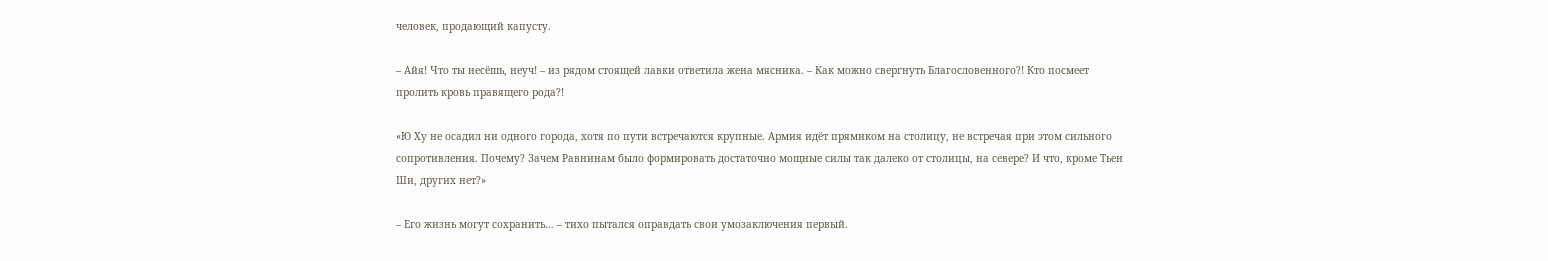человек, продающий капусту.

– Айя! Что ты несёшь, неуч! – из рядом стоящей лавки ответила жена мясника. – Как можно свергнуть Благословенного?! Кто посмеет пролить кровь правящего рода?!

«Ю Ху не осадил ни одного города, хотя по пути встречаются крупные. Армия идёт прямиком на столицу, не встречая при этом сильного сопротивления. Почему? Зачем Равнинам было формировать достаточно мощные силы так далеко от столицы, на севере? И что, кроме Тьен Ши, других нет?»

– Его жизнь могут сохранить… – тихо пытался оправдать свои умозаключения первый.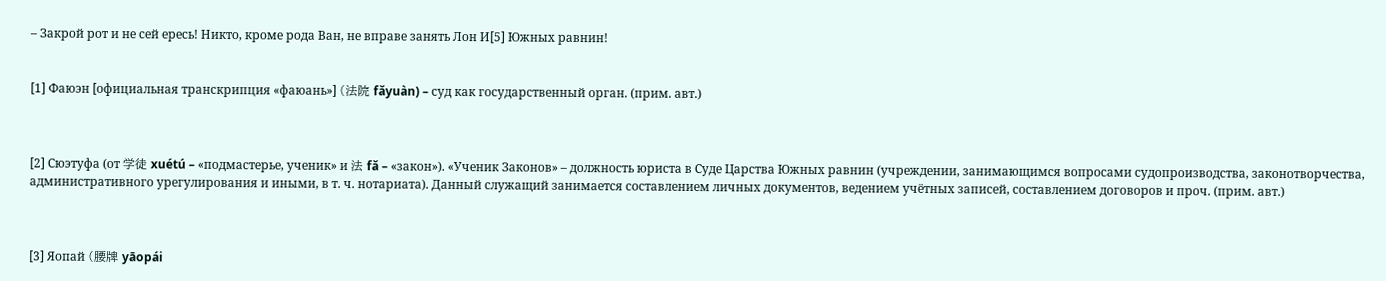– Закрой рот и не сей ересь! Никто, кроме рода Ван, не вправе занять Лон И[5] Южных равнин!


[1] Фаюэн [официальная транскрипция «фаюань»] (法院 fǎyuàn) – суд как государственный орган. (прим. авт.)



[2] Сюэтуфа (от 学徒 xuétú – «подмастерье, ученик» и 法 fǎ – «закон»). «Ученик Законов» – должность юриста в Суде Царства Южных равнин (учреждении, занимающимся вопросами судопроизводства, законотворчества, административного урегулирования и иными, в т. ч. нотариата). Данный служащий занимается составлением личных документов, ведением учётных записей, составлением договоров и проч. (прим. авт.)



[3] Яопай (腰牌 yāopái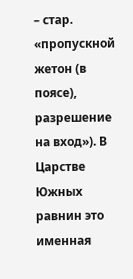– стар. «пропускной жетон (в поясе), разрешение на вход»). В Царстве Южных равнин это именная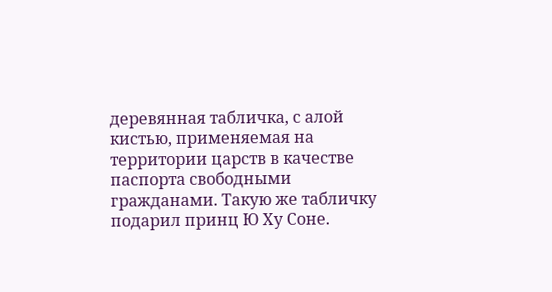деревянная табличка, с алой кистью, применяемая на территории царств в качестве паспорта свободными гражданами. Такую же табличку подарил принц Ю Ху Соне.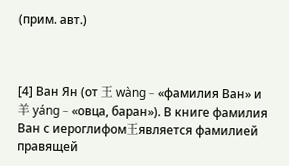(прим. авт.)



[4] Ван Ян (от 王 wàng – «фамилия Ван» и 羊 yáng – «овца, баран»). В книге фамилия Ван с иероглифом王является фамилией правящей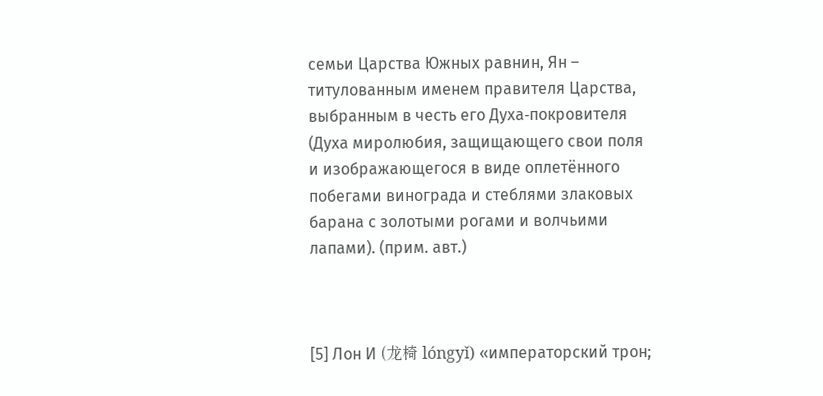семьи Царства Южных равнин, Ян – титулованным именем правителя Царства, выбранным в честь его Духа‑покровителя (Духа миролюбия, защищающего свои поля и изображающегося в виде оплетённого побегами винограда и стеблями злаковых барана с золотыми рогами и волчьими лапами). (прим. авт.)



[5] Лон И (龙椅 lóngyǐ) «императорский трон;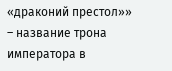«драконий престол»» – название трона императора в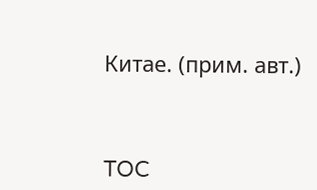Китае. (прим. авт.)



TOC